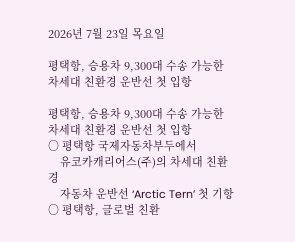2026년 7월 23일 목요일

평택항, 승용차 9,300대 수송 가능한 차세대 친환경 운반선 첫 입항

평택항, 승용차 9,300대 수송 가능한
차세대 친환경 운반선 첫 입항
○ 평택항 국제자동차부두에서
    유코카캐리어스(주)의 차세대 친환경
    자동차 운반선 ‘Arctic Tern’ 첫 기항
○ 평택항, 글로벌 친환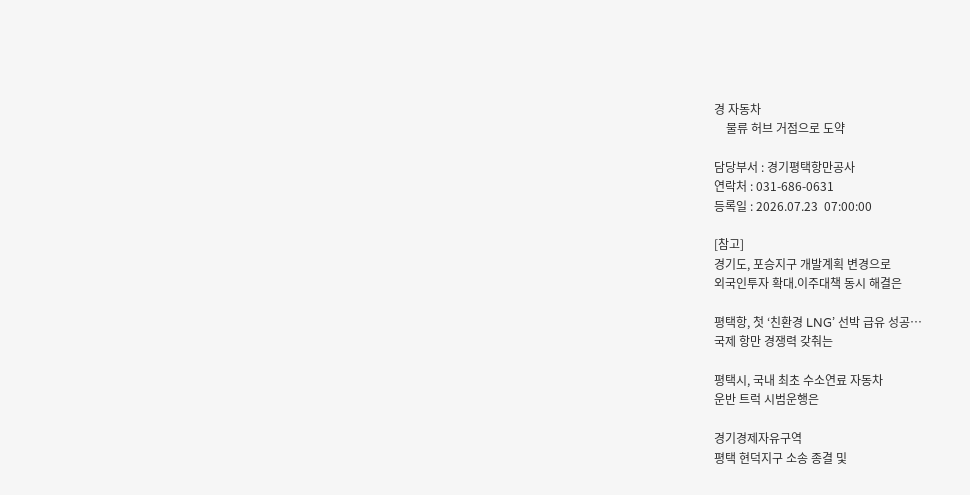경 자동차
    물류 허브 거점으로 도약

담당부서 : 경기평택항만공사
연락처 : 031-686-0631
등록일 : 2026.07.23  07:00:00

[참고]
경기도, 포승지구 개발계획 변경으로
외국인투자 확대.이주대책 동시 해결은

평택항, 첫 ‘친환경 LNG’ 선박 급유 성공…
국제 항만 경쟁력 갖춰는

평택시, 국내 최초 수소연료 자동차
운반 트럭 시범운행은

경기경제자유구역
평택 현덕지구 소송 종결 및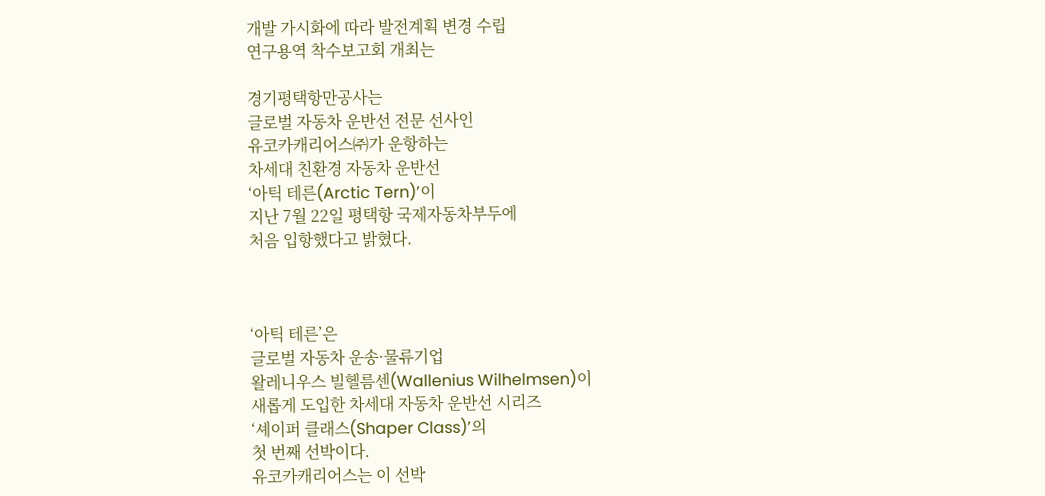개발 가시화에 따라 발전계획 변경 수립
연구용역 착수보고회 개최는

경기평택항만공사는
글로벌 자동차 운반선 전문 선사인
유코카캐리어스㈜가 운항하는
차세대 친환경 자동차 운반선
‘아틱 테른(Arctic Tern)’이
지난 7월 22일 평택항 국제자동차부두에
처음 입항했다고 밝혔다.



‘아틱 테른’은
글로벌 자동차 운송·물류기업
왈레니우스 빌헬름센(Wallenius Wilhelmsen)이
새롭게 도입한 차세대 자동차 운반선 시리즈
‘셰이퍼 클래스(Shaper Class)’의
첫 번째 선박이다.
유코카캐리어스는 이 선박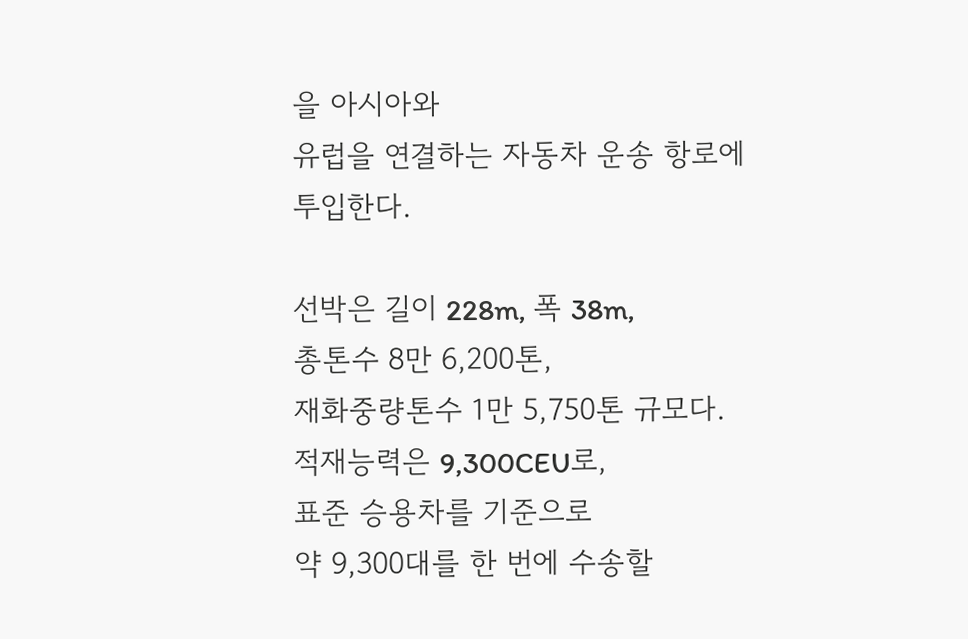을 아시아와
유럽을 연결하는 자동차 운송 항로에
투입한다.

선박은 길이 228m, 폭 38m,
총톤수 8만 6,200톤,
재화중량톤수 1만 5,750톤 규모다.
적재능력은 9,300CEU로,
표준 승용차를 기준으로
약 9,300대를 한 번에 수송할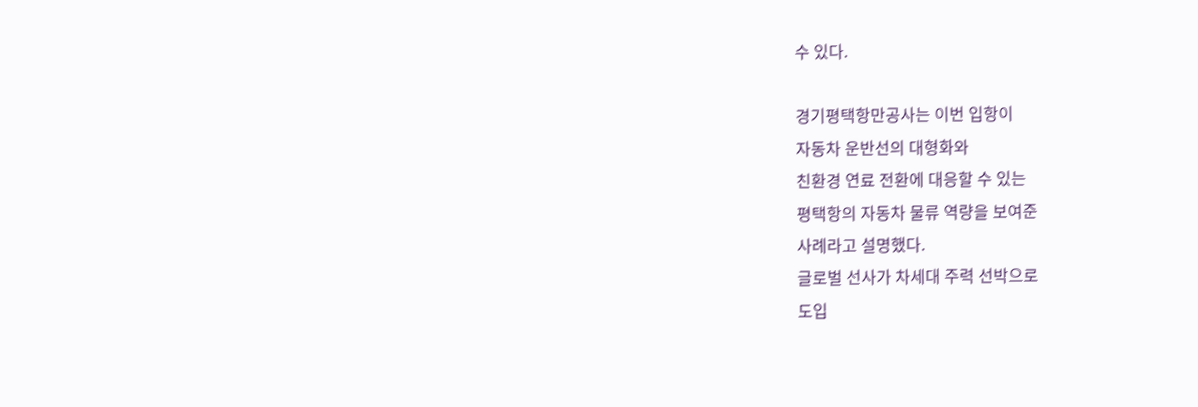수 있다.

경기평택항만공사는 이번 입항이
자동차 운반선의 대형화와
친환경 연료 전환에 대응할 수 있는
평택항의 자동차 물류 역량을 보여준
사례라고 설명했다.
글로벌 선사가 차세대 주력 선박으로
도입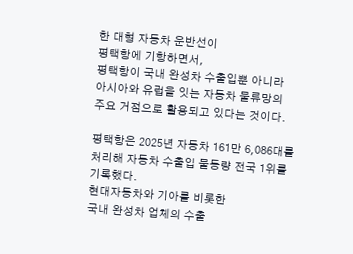한 대형 자동차 운반선이
평택항에 기항하면서,
평택항이 국내 완성차 수출입뿐 아니라
아시아와 유럽을 잇는 자동차 물류망의
주요 거점으로 활용되고 있다는 것이다.

평택항은 2025년 자동차 161만 6,086대를
처리해 자동차 수출입 물동량 전국 1위를
기록했다.
현대자동차와 기아를 비롯한
국내 완성차 업체의 수출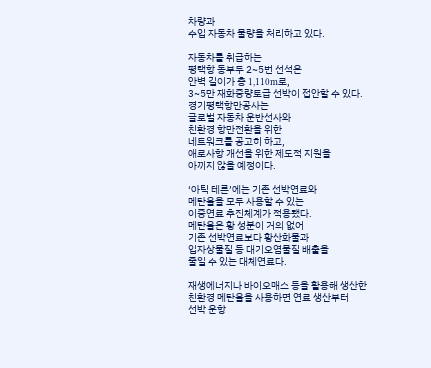차량과
수입 자동차 물량을 처리하고 있다.

자동차를 취급하는
평택항 동부두 2~5번 선석은
안벽 길이가 총 1,110m로,
3~5만 재화중량토급 선박이 접안할 수 있다.
경기평택항만공사는
글로벌 자동차 운반선사와
친환경 항만전환을 위한
네트워크를 공고히 하고,
애로사항 개선을 위한 제도적 지원을
아끼지 않을 예정이다.

‘아틱 테른’에는 기존 선박연료와
메탄올을 모두 사용할 수 있는
이중연료 추진체계가 적용됐다.
메탄올은 황 성분이 거의 없어
기존 선박연료보다 황산화물과
입자상물질 등 대기오염물질 배출을
줄일 수 있는 대체연료다.

재생에너지나 바이오매스 등을 활용해 생산한
친환경 메탄올을 사용하면 연료 생산부터
선박 운항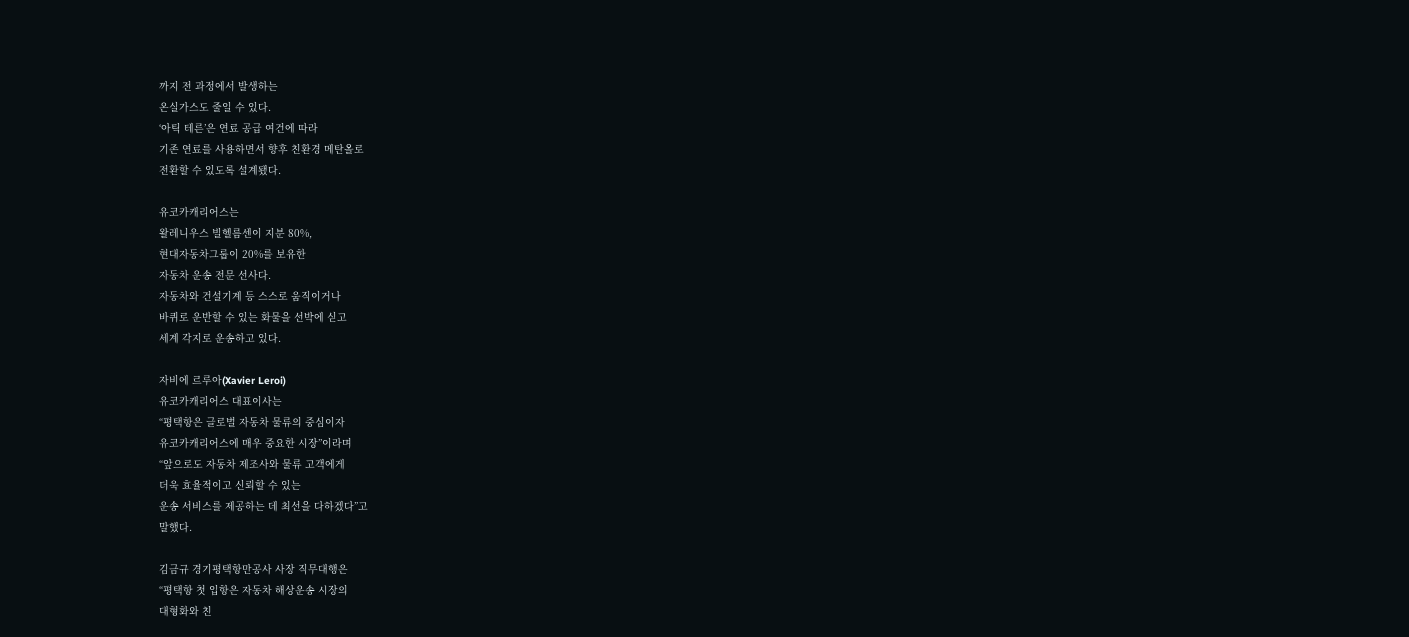까지 전 과정에서 발생하는
온실가스도 줄일 수 있다.
‘아틱 테른’은 연료 공급 여건에 따라
기존 연료를 사용하면서 향후 친환경 메탄올로
전환할 수 있도록 설계됐다.

유코카캐리어스는
왈레니우스 빌헬름센이 지분 80%,
현대자동차그룹이 20%를 보유한
자동차 운송 전문 선사다.
자동차와 건설기계 등 스스로 움직이거나
바퀴로 운반할 수 있는 화물을 선박에 싣고
세계 각지로 운송하고 있다.

자비에 르루아(Xavier Leroi)
유코카캐리어스 대표이사는
“평택항은 글로벌 자동차 물류의 중심이자
유코카캐리어스에 매우 중요한 시장”이라며
“앞으로도 자동차 제조사와 물류 고객에게
더욱 효율적이고 신뢰할 수 있는
운송 서비스를 제공하는 데 최선을 다하겠다”고
말했다.

김금규 경기평택항만공사 사장 직무대행은
“평택항 첫 입항은 자동차 해상운송 시장의
대형화와 친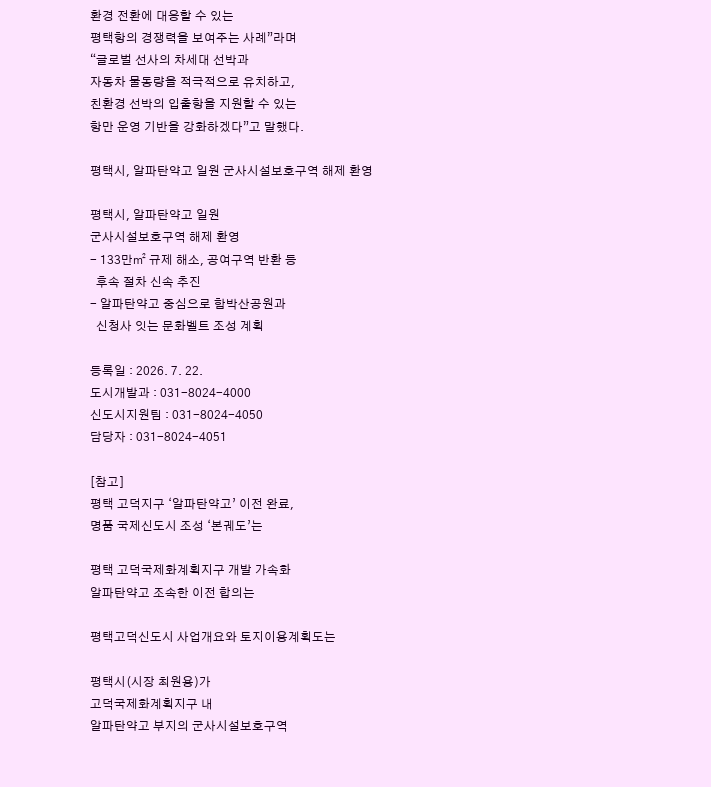환경 전환에 대응할 수 있는
평택항의 경쟁력을 보여주는 사례”라며
“글로벌 선사의 차세대 선박과
자동차 물동량을 적극적으로 유치하고,
친환경 선박의 입출항을 지원할 수 있는
항만 운영 기반을 강화하겠다”고 말했다.

평택시, 알파탄약고 일원 군사시설보호구역 해제 환영

평택시, 알파탄약고 일원
군사시설보호구역 해제 환영
- 133만㎡ 규제 해소, 공여구역 반환 등
  후속 절차 신속 추진
- 알파탄약고 중심으로 함박산공원과
  신청사 잇는 문화벨트 조성 계획

등록일 : 2026. 7. 22.
도시개발과 : 031-8024-4000
신도시지원팀 : 031-8024-4050
담당자 : 031-8024-4051

[참고]
평택 고덕지구 ‘알파탄약고’ 이전 완료,
명품 국제신도시 조성 ‘본궤도’는

평택 고덕국제화계획지구 개발 가속화
알파탄약고 조속한 이전 합의는

평택고덕신도시 사업개요와 토지이용계획도는

평택시(시장 최원용)가
고덕국제화계획지구 내
알파탄약고 부지의 군사시설보호구역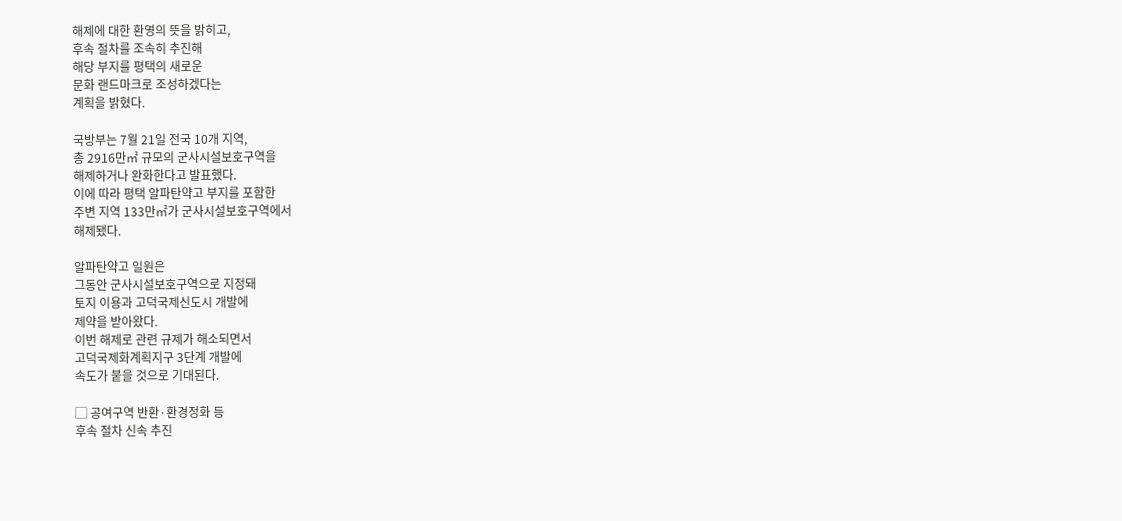해제에 대한 환영의 뜻을 밝히고,
후속 절차를 조속히 추진해
해당 부지를 평택의 새로운
문화 랜드마크로 조성하겠다는
계획을 밝혔다.

국방부는 7월 21일 전국 10개 지역,
총 2916만㎡ 규모의 군사시설보호구역을
해제하거나 완화한다고 발표했다.
이에 따라 평택 알파탄약고 부지를 포함한
주변 지역 133만㎡가 군사시설보호구역에서
해제됐다.

알파탄약고 일원은
그동안 군사시설보호구역으로 지정돼
토지 이용과 고덕국제신도시 개발에
제약을 받아왔다.
이번 해제로 관련 규제가 해소되면서
고덕국제화계획지구 3단계 개발에
속도가 붙을 것으로 기대된다.

▢ 공여구역 반환·환경정화 등
후속 절차 신속 추진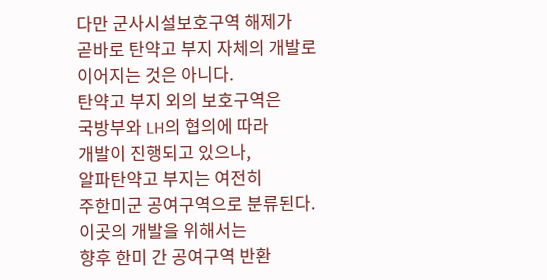다만 군사시설보호구역 해제가
곧바로 탄약고 부지 자체의 개발로
이어지는 것은 아니다.
탄약고 부지 외의 보호구역은
국방부와 LH의 협의에 따라
개발이 진행되고 있으나,
알파탄약고 부지는 여전히
주한미군 공여구역으로 분류된다.
이곳의 개발을 위해서는
향후 한미 간 공여구역 반환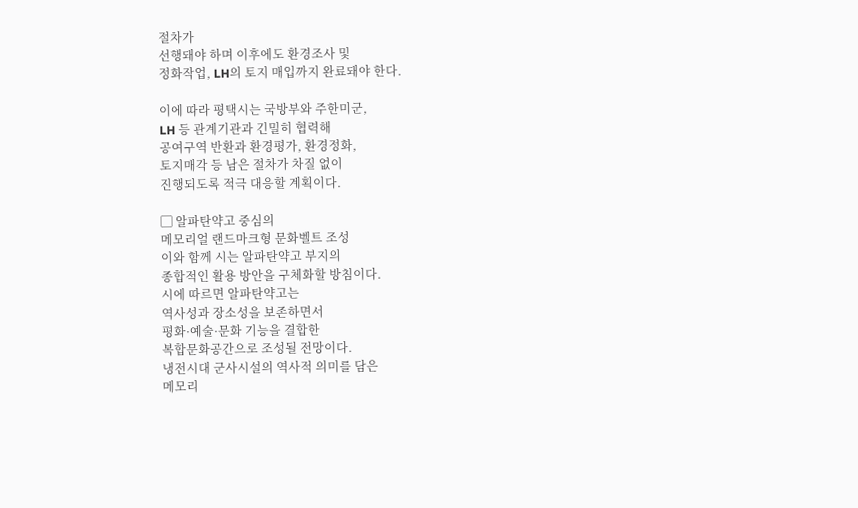절차가
선행돼야 하며 이후에도 환경조사 및
정화작업, LH의 토지 매입까지 완료돼야 한다.

이에 따라 평택시는 국방부와 주한미군,
LH 등 관계기관과 긴밀히 협력해
공여구역 반환과 환경평가, 환경정화,
토지매각 등 남은 절차가 차질 없이
진행되도록 적극 대응할 계획이다.

▢ 알파탄약고 중심의
메모리얼 랜드마크형 문화벨트 조성
이와 함께 시는 알파탄약고 부지의
종합적인 활용 방안을 구체화할 방침이다.
시에 따르면 알파탄약고는
역사성과 장소성을 보존하면서
평화·예술·문화 기능을 결합한
복합문화공간으로 조성될 전망이다.
냉전시대 군사시설의 역사적 의미를 담은
메모리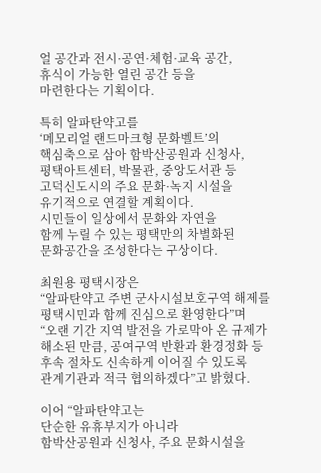얼 공간과 전시·공연·체험·교육 공간,
휴식이 가능한 열린 공간 등을
마련한다는 기획이다.

특히 알파탄약고를
‘메모리얼 랜드마크형 문화벨트’의
핵심축으로 삼아 함박산공원과 신청사,
평택아트센터, 박물관, 중앙도서관 등
고덕신도시의 주요 문화·녹지 시설을
유기적으로 연결할 계획이다.
시민들이 일상에서 문화와 자연을
함께 누릴 수 있는 평택만의 차별화된
문화공간을 조성한다는 구상이다.

최원용 평택시장은
“알파탄약고 주변 군사시설보호구역 해제를
평택시민과 함께 진심으로 환영한다”며
“오랜 기간 지역 발전을 가로막아 온 규제가
해소된 만큼, 공여구역 반환과 환경정화 등
후속 절차도 신속하게 이어질 수 있도록
관계기관과 적극 협의하겠다”고 밝혔다.

이어 “알파탄약고는
단순한 유휴부지가 아니라
함박산공원과 신청사, 주요 문화시설을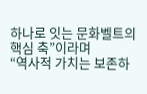하나로 잇는 문화벨트의 핵심 축”이라며
“역사적 가치는 보존하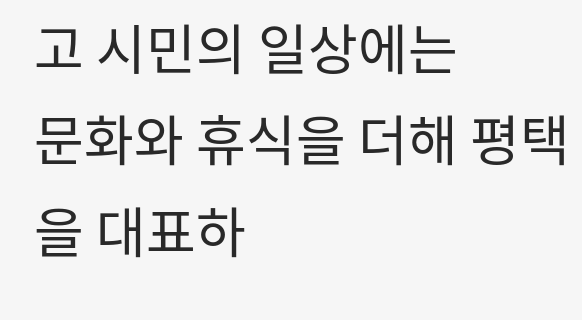고 시민의 일상에는
문화와 휴식을 더해 평택을 대표하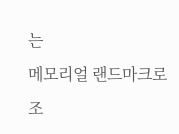는
메모리얼 랜드마크로 조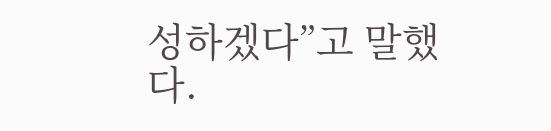성하겠다”고 말했다.